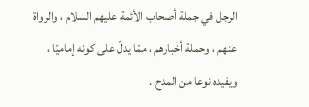الرجل في جملة أصحاب الأئمة عليهم السلام ، والرواة عنهم ، وحملة أخبارهم ، ممّا يدلّ على كونه إماميّا ، ويفيده نوعا من المدح .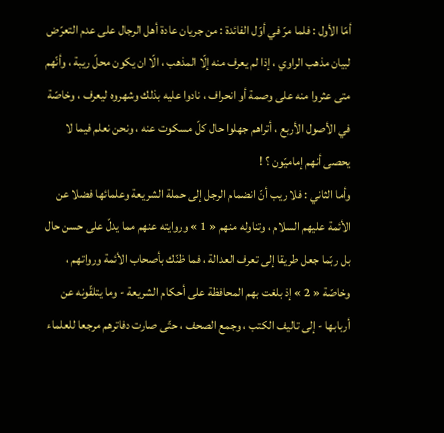أمّا الأول : فلما مرّ في أوّل الفائدة : من جريان عادة أهل الرجال على عدم التعرّض لبيان مذهب الراوي ، إذا لم يعرف منه إلّا المذهب ، الّا ان يكون محلّ ريبة ، وأنّهم متى عثروا منه على وصمة أو انحراف ، نادوا عليه بذلك وشهروه ليعرف ، وخاصّة في الأصول الأربع ، أتراهم جهلوا حال كلّ مسكوت عنه ، ونحن نعلم فيما لا يحصى أنهم إماميّون ؟ !
وأما الثاني : فلا ريب أنّ انضمام الرجل إلى حملة الشريعة وعلمائها فضلا عن الأئمة عليهم السلام ، وتناوله منهم « 1 » وروايته عنهم مما يدلّ على حسن حال بل ربّما جعل طريقا إلى تعرف العدالة ، فما ظنّك بأصحاب الأئمة ورواتهم ، وخاصّة « 2 » إذ بلغت بهم المحافظة على أحكام الشريعة - وما يتلقّونه عن أربابها - إلى تاليف الكتب ، وجمع الصحف ، حتّى صارت دفاترهم مرجعا للعلماء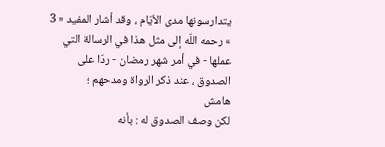يتدارسونها مدى الأيّام ، وقد أشار المفيد « 3 » رحمه اللّه إلى مثل هذا في الرسالة التي عملها - في أمر شهر رمضان - ردّا على الصدوق ، عند ذكر الرواة ومدحهم ؛
هامش
لكن وصف الصدوق له : بأنه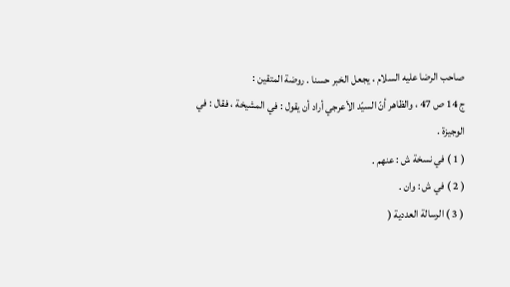صاحب الرضا عليه السلام ، يجعل الخبر حسنا . روضة المتقين :
ج 14 ص 47 ، والظاهر أنّ السيّد الأعرجي أراد أن يقول : في المشيخة ، فقال : في الوجيزة .
( 1 ) في نسخة ش : عنهم .
( 2 ) في ش : وان .
( 3 ) الرسالة العددية (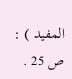المفيد ) : ص 25 .